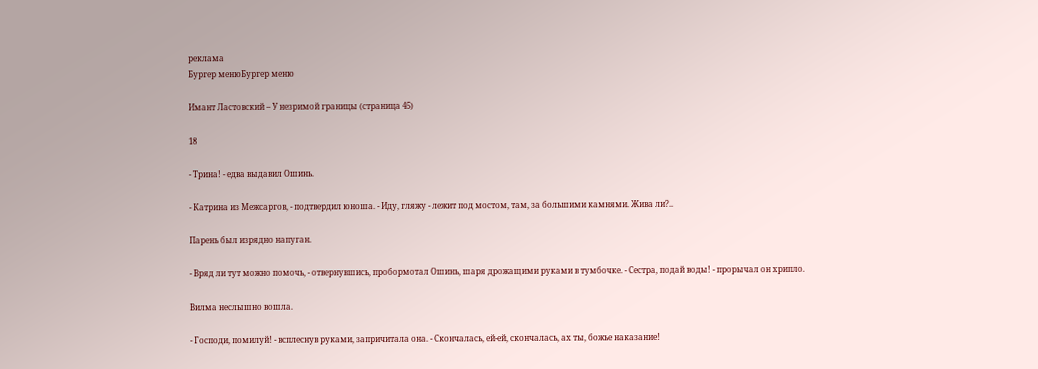реклама
Бургер менюБургер меню

Имант Ластовский – У незримой границы (страница 45)

18

- Трина! - едва выдавил Ошинь.

- Катрина из Межсаргов, - подтвердил юноша. - Иду, гляжу - лежит под мостом, там, за большими камнями. Жива ли?..

Парень был изрядно напуган.

- Вряд ли тут можно помочь, - отвернувшись, пробормотал Ошинь, шаря дрожащими руками в тумбочке. - Сестра, подай воды! - прорычал он хрипло.

Вилма неслышно вошла.

- Господи, помилуй! - всплеснув руками, запричитала она. - Скончалась, ей-ей, скончалась, ах ты, божье наказание!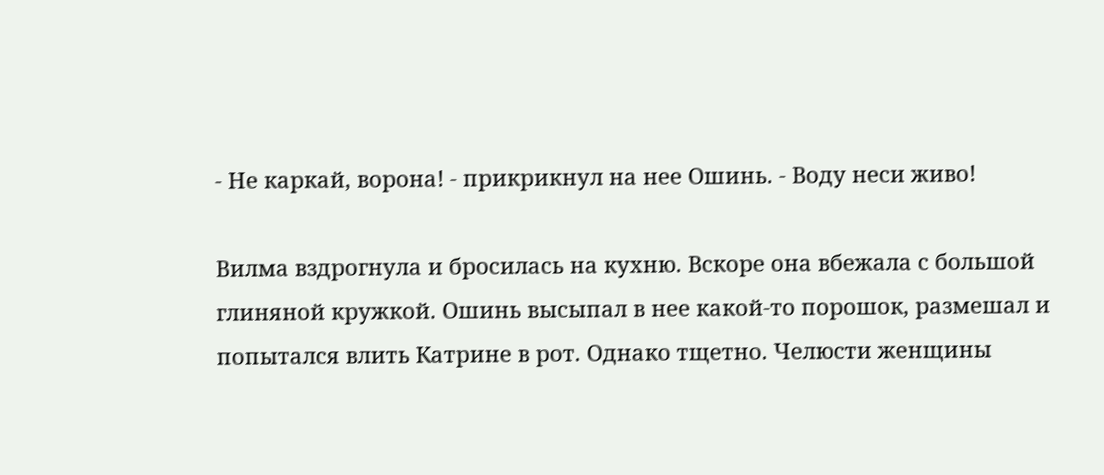- Не каркай, ворона! - прикрикнул на нее Ошинь. - Воду неси живо!

Вилма вздрогнула и бросилась на кухню. Вскоре она вбежала с большой глиняной кружкой. Ошинь высыпал в нее какой-то порошок, размешал и попытался влить Катрине в рот. Однако тщетно. Челюсти женщины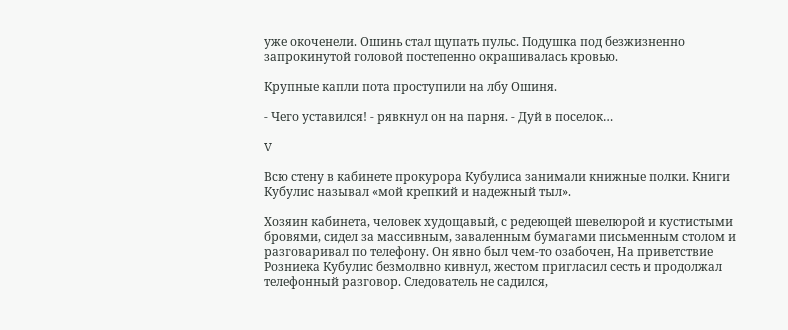уже окоченели. Ошинь стал щупать пульс. Подушка под безжизненно запрокинутой головой постепенно окрашивалась кровью.

Крупные капли пота проступили на лбу Ошиня.

- Чего уставился! - рявкнул он на парня. - Дуй в поселок…

V

Всю стену в кабинете прокурора Кубулиса занимали книжные полки. Книги Кубулис называл «мой крепкий и надежный тыл».

Хозяин кабинета, человек худощавый, с редеющей шевелюрой и кустистыми бровями, сидел за массивным, заваленным бумагами письменным столом и разговаривал по телефону. Он явно был чем-то озабочен, На приветствие Розниека Кубулис безмолвно кивнул, жестом пригласил сесть и продолжал телефонный разговор. Следователь не садился,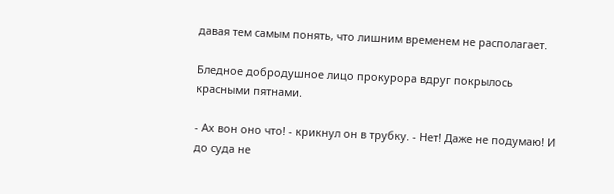давая тем самым понять, что лишним временем не располагает.

Бледное добродушное лицо прокурора вдруг покрылось красными пятнами.

- Ах вон оно что! - крикнул он в трубку. - Нет! Даже не подумаю! И до суда не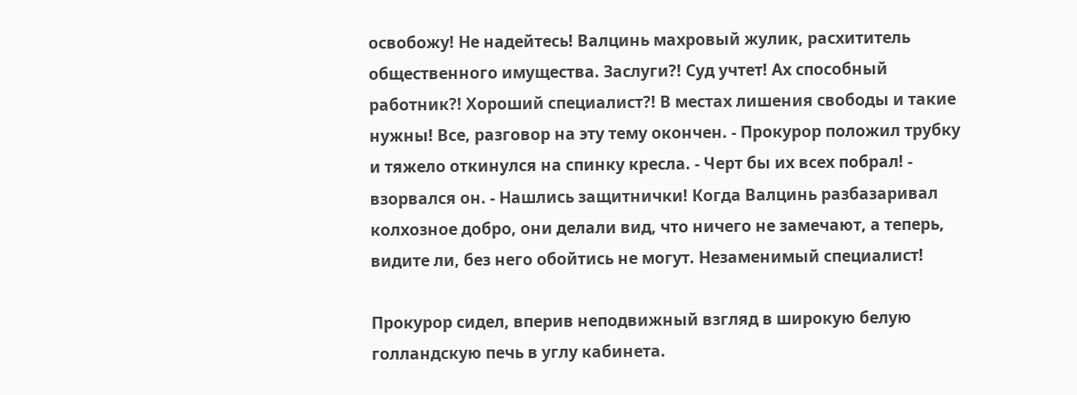освобожу! Не надейтесь! Валцинь махровый жулик, расхититель общественного имущества. Заслуги?! Суд учтет! Ах способный работник?! Хороший специалист?! В местах лишения свободы и такие нужны! Все, разговор на эту тему окончен. - Прокурор положил трубку и тяжело откинулся на спинку кресла. - Черт бы их всех побрал! - взорвался он. - Нашлись защитнички! Когда Валцинь разбазаривал колхозное добро, они делали вид, что ничего не замечают, а теперь, видите ли, без него обойтись не могут. Незаменимый специалист!

Прокурор сидел, вперив неподвижный взгляд в широкую белую голландскую печь в углу кабинета.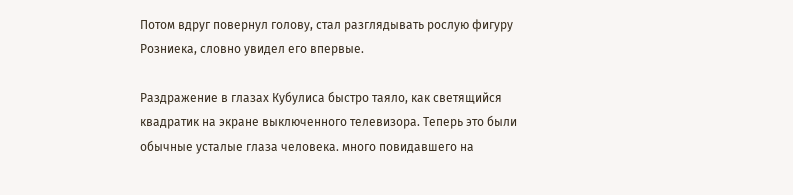Потом вдруг повернул голову, стал разглядывать рослую фигуру Розниека, словно увидел его впервые.

Раздражение в глазах Кубулиса быстро таяло, как светящийся квадратик на экране выключенного телевизора. Теперь это были обычные усталые глаза человека. много повидавшего на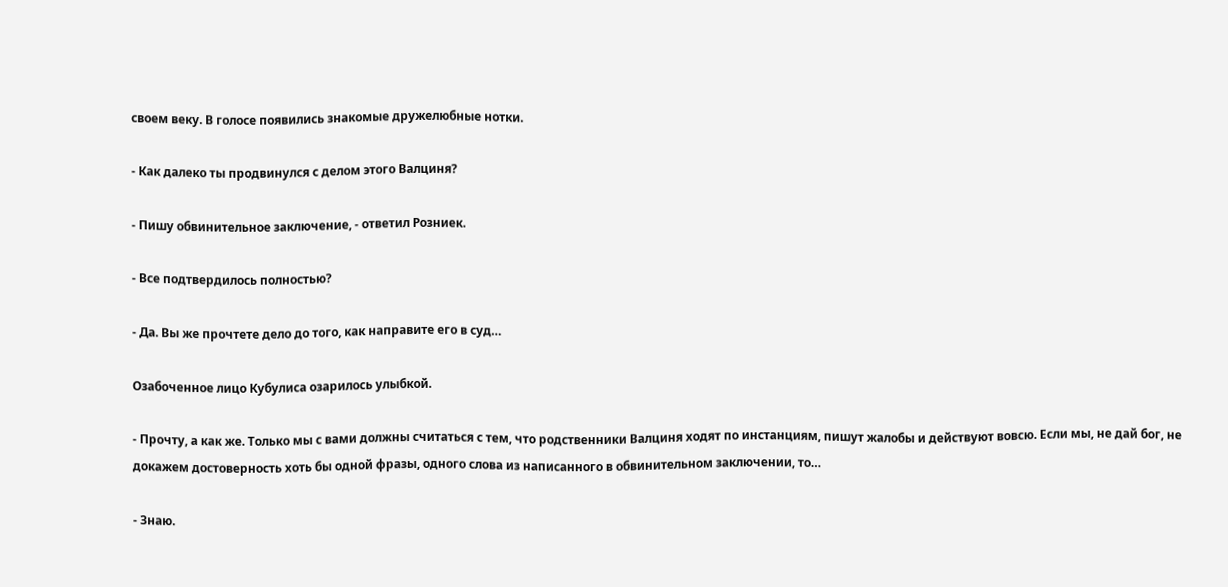своем веку. В голосе появились знакомые дружелюбные нотки.

- Как далеко ты продвинулся с делом этого Валциня?

- Пишу обвинительное заключение, - ответил Розниек.

- Все подтвердилось полностью?

- Да. Вы же прочтете дело до того, как направите его в суд…

Озабоченное лицо Кубулиса озарилось улыбкой.

- Прочту, а как же. Только мы с вами должны считаться с тем, что родственники Валциня ходят по инстанциям, пишут жалобы и действуют вовсю. Если мы, не дай бог, не докажем достоверность хоть бы одной фразы, одного слова из написанного в обвинительном заключении, то…

- Знаю.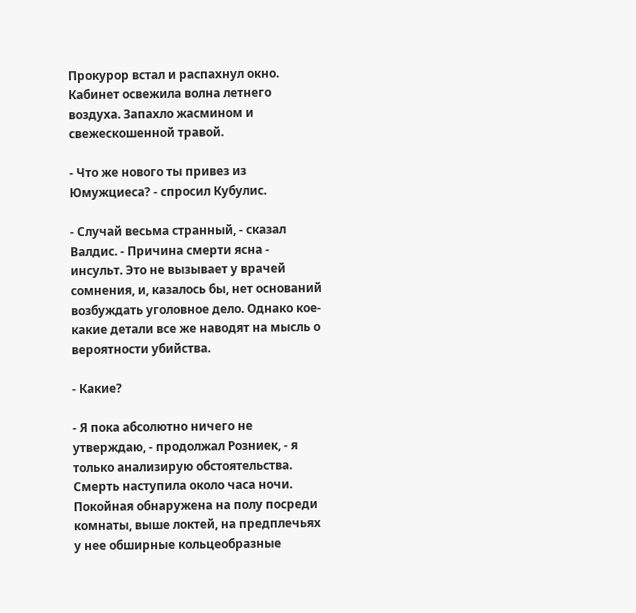Прокурор встал и распахнул окно. Кабинет освежила волна летнего воздуха. Запахло жасмином и свежескошенной травой.

- Что же нового ты привез из Юмужциеса? - спросил Кубулис.

- Случай весьма странный, - сказал Валдис. - Причина смерти ясна - инсульт. Это не вызывает у врачей сомнения, и, казалось бы, нет оснований возбуждать уголовное дело. Однако кое-какие детали все же наводят на мысль о вероятности убийства.

- Какие?

- Я пока абсолютно ничего не утверждаю, - продолжал Розниек, - я только анализирую обстоятельства. Смерть наступила около часа ночи. Покойная обнаружена на полу посреди комнаты, выше локтей, на предплечьях у нее обширные кольцеобразные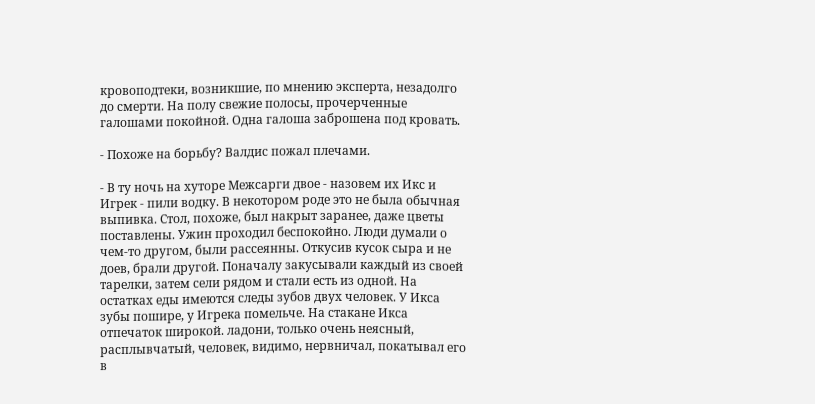кровоподтеки, возникшие, по мнению эксперта, незадолго до смерти. На полу свежие полосы, прочерченные галошами покойной. Одна галоша заброшена под кровать.

- Похоже на борьбу? Валдис пожал плечами.

- В ту ночь на хуторе Межсарги двое - назовем их Икс и Игрек - пили водку. В некотором роде это не была обычная выпивка. Стол, похоже, был накрыт заранее, даже цветы поставлены. Ужин проходил беспокойно. Люди думали о чем-то другом, были рассеянны. Откусив кусок сыра и не доев, брали другой. Поначалу закусывали каждый из своей тарелки, затем сели рядом и стали есть из одной. На остатках еды имеются следы зубов двух человек. У Икса зубы пошире, у Игрека помельче. На стакане Икса отпечаток широкой. ладони, только очень неясный, расплывчатый, человек, видимо, нервничал, покатывал его в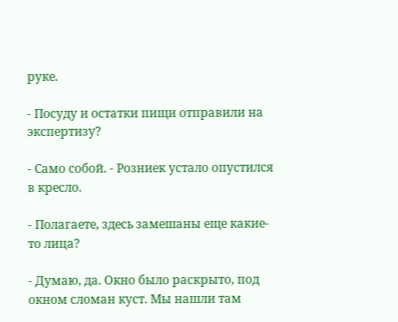руке.

- Посуду и остатки пищи отправили на экспертизу?

- Само собой. - Розниек устало опустился в кресло.

- Полагаете, здесь замешаны еще какие-то лица?

- Думаю, да. Окно было раскрыто, под окном сломан куст. Мы нашли там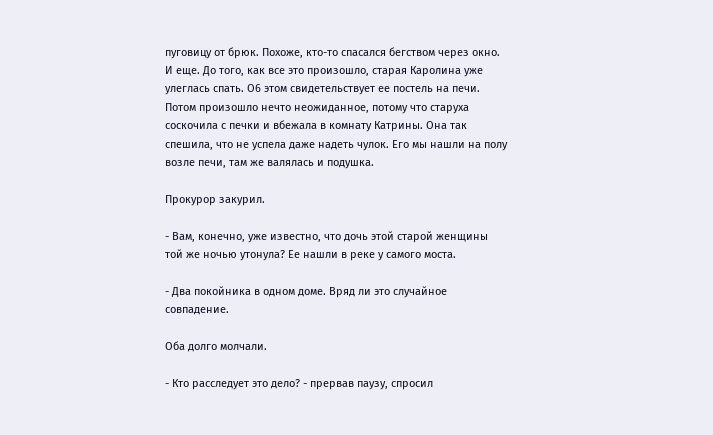пуговицу от брюк. Похоже, кто-то спасался бегством через окно. И еще. До того, как все это произошло, старая Каролина уже улеглась спать. О6 этом свидетельствует ее постель на печи. Потом произошло нечто неожиданное, потому что старуха соскочила с печки и вбежала в комнату Катрины. Она так спешила, что не успела даже надеть чулок. Его мы нашли на полу возле печи, там же валялась и подушка.

Прокурор закурил.

- Вам, конечно, уже известно, что дочь этой старой женщины той же ночью утонула? Ее нашли в реке у самого моста.

- Два покойника в одном доме. Вряд ли это случайное совпадение.

Оба долго молчали.

- Кто расследует это дело? - прервав паузу, спросил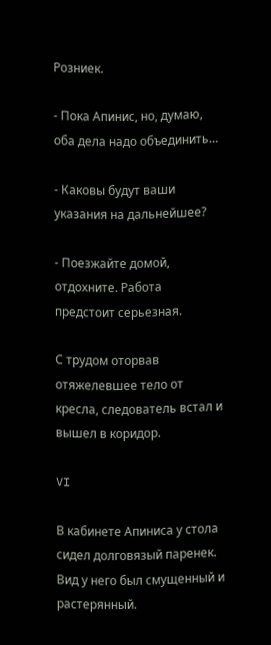Розниек.

- Пока Апинис, но, думаю, оба дела надо объединить…

- Каковы будут ваши указания на дальнейшее?

- Поезжайте домой, отдохните. Работа предстоит серьезная.

С трудом оторвав отяжелевшее тело от кресла, следователь встал и вышел в коридор.

VI

В кабинете Апиниса у стола сидел долговязый паренек. Вид у него был смущенный и растерянный.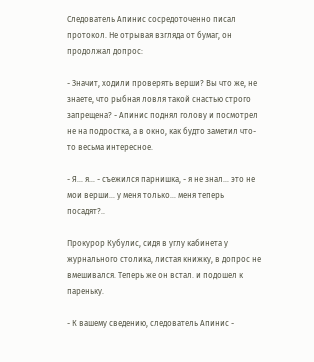Следователь Апинис сосредоточенно писал протокол. Не отрывая взгляда от бумаг, он продолжал допрос:

- Значит, ходили проверять верши? Вы что же, не знаете, что рыбная ловля такой снастью строго запрещена? - Апинис поднял голову и посмотрел не на подростка, а в окно, как будто заметил что-то весьма интересное.

- Я… я… - съежился парнишка, - я не знал… это не мои верши… у меня только… меня теперь посадят?..

Прокурор Кубулис, сидя в углу кабинета у журнального столика, листая книжку, в допрос не вмешивался. Теперь же он встал. и подошел к пареньку.

- К вашему сведению, следователь Апинис -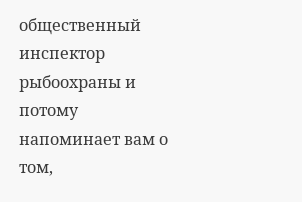общественный инспектор рыбоохраны и потому напоминает вам о том,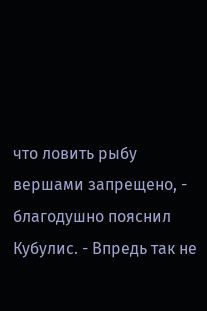что ловить рыбу вершами запрещено, - благодушно пояснил Кубулис. - Впредь так не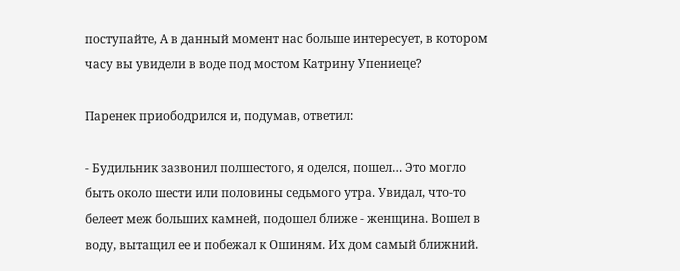поступайте, А в данный момент нас больше интересует, в котором часу вы увидели в воде под мостом Катрину Упениеце?

Паренек приободрился и, подумав, ответил:

- Будильник зазвонил полшестого, я оделся, пошел… Это могло быть около шести или половины седьмого утра. Увидал, что-то белеет меж больших камней, подошел ближе - женщина. Вошел в воду, вытащил ее и побежал к Ошиням. Их дом самый ближний.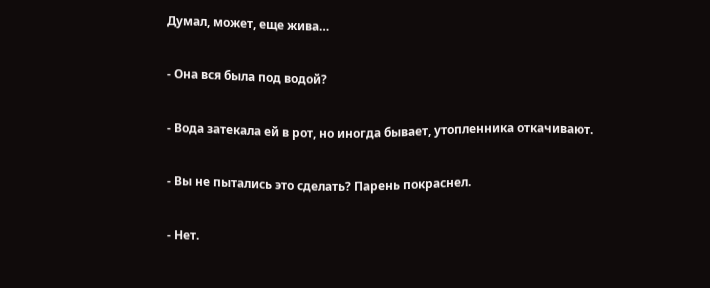Думал, может, еще жива…

- Она вся была под водой?

- Вода затекала ей в рот, но иногда бывает, утопленника откачивают.

- Вы не пытались это сделать? Парень покраснел.

- Нет.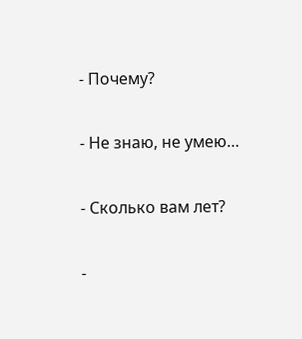- Почему?

- Не знаю, не умею…

- Сколько вам лет?

-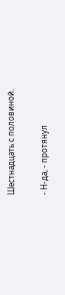Шестнадцать с половиной.

- Н-да, - протянул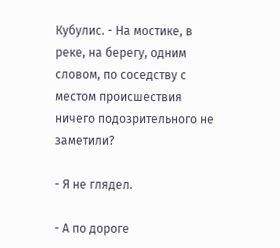Кубулис. - На мостике, в реке, на берегу, одним словом, по соседству с местом происшествия ничего подозрительного не заметили?

- Я не глядел.

- А по дороге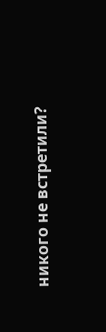никого не встретили?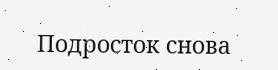Подросток снова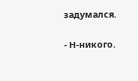задумался.

- Н-никого.